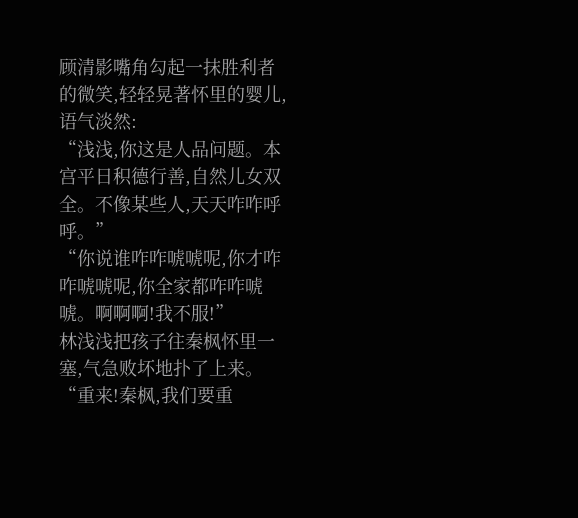顾清影嘴角勾起一抹胜利者的微笑,轻轻晃著怀里的婴儿,语气淡然:
“浅浅,你这是人品问题。本宫平日积德行善,自然儿女双全。不像某些人,天天咋咋呼呼。”
“你说谁咋咋唬唬呢,你才咋咋唬唬呢,你全家都咋咋唬唬。啊啊啊!我不服!”
林浅浅把孩子往秦枫怀里一塞,气急败坏地扑了上来。
“重来!秦枫,我们要重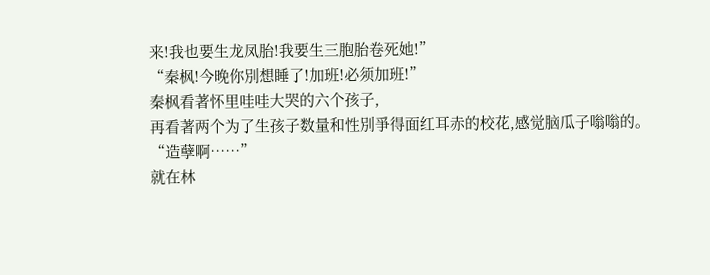来!我也要生龙凤胎!我要生三胞胎卷死她!”
“秦枫!今晚你別想睡了!加班!必须加班!”
秦枫看著怀里哇哇大哭的六个孩子,
再看著两个为了生孩子数量和性別爭得面红耳赤的校花,感觉脑瓜子嗡嗡的。
“造孽啊……”
就在林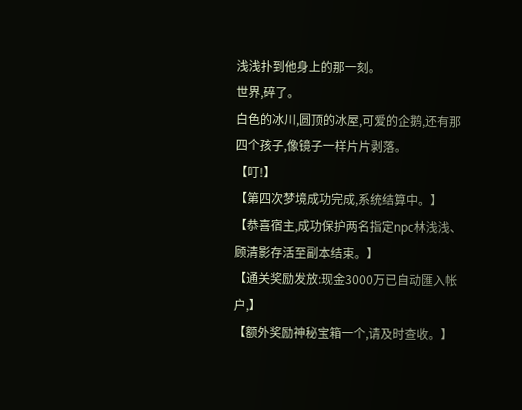浅浅扑到他身上的那一刻。
世界,碎了。
白色的冰川,圆顶的冰屋,可爱的企鹅,还有那四个孩子,像镜子一样片片剥落。
【叮!】
【第四次梦境成功完成,系统结算中。】
【恭喜宿主,成功保护两名指定npc林浅浅、顾清影存活至副本结束。】
【通关奖励发放:现金3000万已自动匯入帐户,】
【额外奖励神秘宝箱一个,请及时查收。】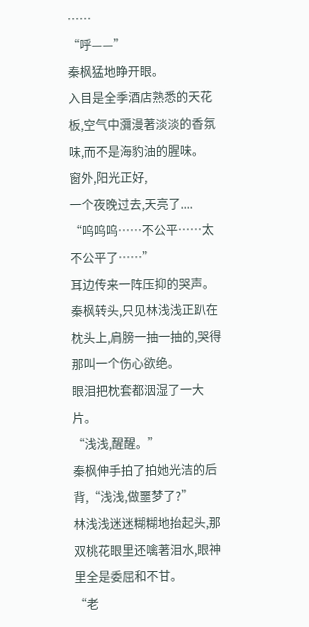……
“呼——”
秦枫猛地睁开眼。
入目是全季酒店熟悉的天花板,空气中瀰漫著淡淡的香氛味,而不是海豹油的腥味。
窗外,阳光正好,
一个夜晚过去,天亮了....
“呜呜呜……不公平……太不公平了……”
耳边传来一阵压抑的哭声。
秦枫转头,只见林浅浅正趴在枕头上,肩膀一抽一抽的,哭得那叫一个伤心欲绝。
眼泪把枕套都洇湿了一大片。
“浅浅,醒醒。”
秦枫伸手拍了拍她光洁的后背,“浅浅,做噩梦了?”
林浅浅迷迷糊糊地抬起头,那双桃花眼里还噙著泪水,眼神里全是委屈和不甘。
“老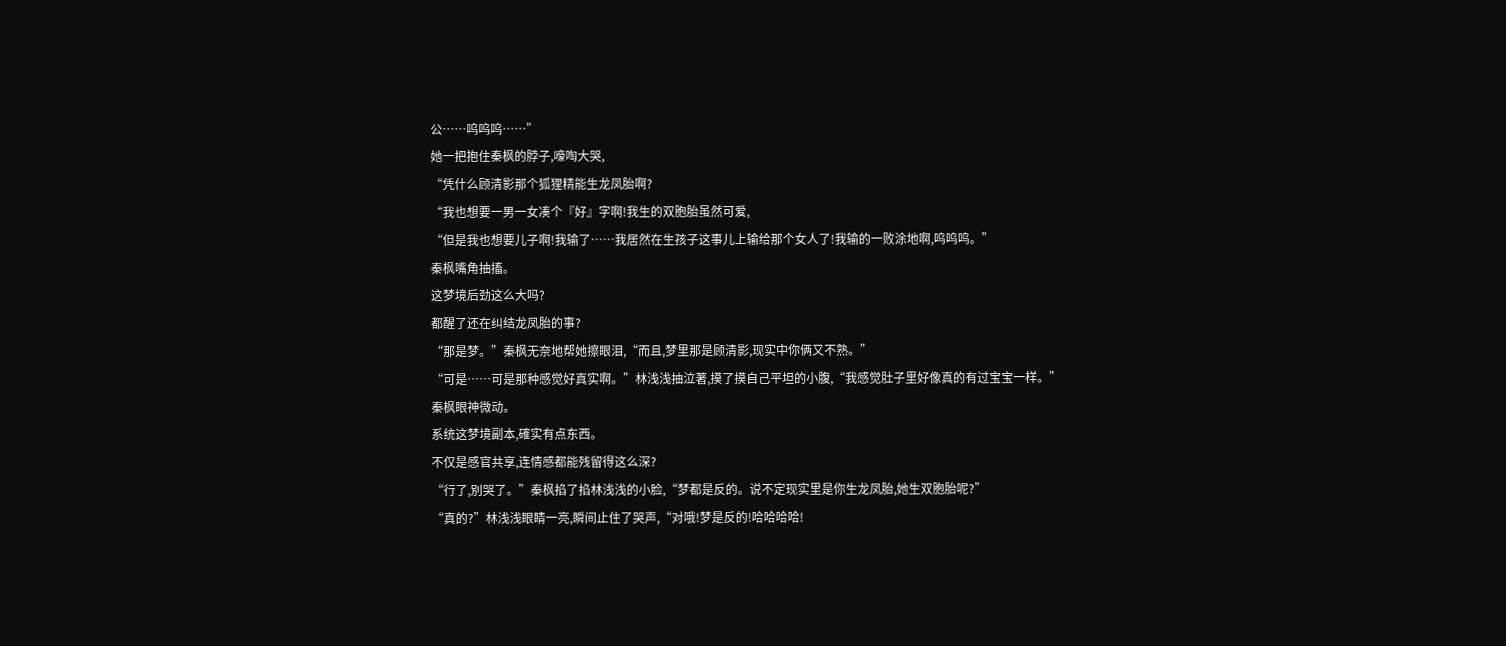公……呜呜呜……”
她一把抱住秦枫的脖子,嚎啕大哭,
“凭什么顾清影那个狐狸精能生龙凤胎啊?
“我也想要一男一女凑个『好』字啊!我生的双胞胎虽然可爱,
“但是我也想要儿子啊!我输了……我居然在生孩子这事儿上输给那个女人了!我输的一败涂地啊,呜呜呜。”
秦枫嘴角抽搐。
这梦境后劲这么大吗?
都醒了还在纠结龙凤胎的事?
“那是梦。”秦枫无奈地帮她擦眼泪,“而且,梦里那是顾清影,现实中你俩又不熟。”
“可是……可是那种感觉好真实啊。”林浅浅抽泣著,摸了摸自己平坦的小腹,“我感觉肚子里好像真的有过宝宝一样。”
秦枫眼神微动。
系统这梦境副本,確实有点东西。
不仅是感官共享,连情感都能残留得这么深?
“行了,別哭了。”秦枫掐了掐林浅浅的小脸,“梦都是反的。说不定现实里是你生龙凤胎,她生双胞胎呢?”
“真的?”林浅浅眼睛一亮,瞬间止住了哭声,“对哦!梦是反的!哈哈哈哈!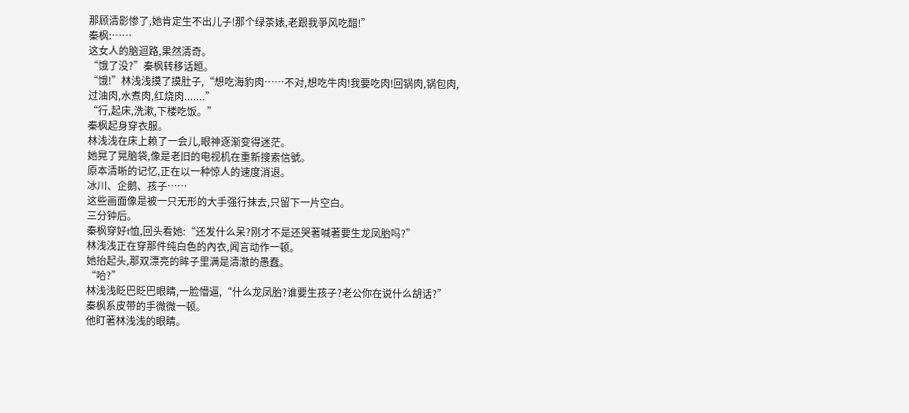那顾清影惨了,她肯定生不出儿子!那个绿茶婊,老跟我爭风吃醋!”
秦枫:……
这女人的脑迴路,果然清奇。
“饿了没?”秦枫转移话题。
“饿!”林浅浅摸了摸肚子,“想吃海豹肉……不对,想吃牛肉!我要吃肉!回锅肉,锅包肉,过油肉,水煮肉,红烧肉.......”
“行,起床,洗漱,下楼吃饭。”
秦枫起身穿衣服。
林浅浅在床上赖了一会儿,眼神逐渐变得迷茫。
她晃了晃脑袋,像是老旧的电视机在重新搜索信號。
原本清晰的记忆,正在以一种惊人的速度消退。
冰川、企鹅、孩子……
这些画面像是被一只无形的大手强行抹去,只留下一片空白。
三分钟后。
秦枫穿好t恤,回头看她:“还发什么呆?刚才不是还哭著喊著要生龙凤胎吗?”
林浅浅正在穿那件纯白色的內衣,闻言动作一顿。
她抬起头,那双漂亮的眸子里满是清澈的愚蠢。
“哈?”
林浅浅眨巴眨巴眼睛,一脸懵逼,“什么龙凤胎?谁要生孩子?老公你在说什么胡话?”
秦枫系皮带的手微微一顿。
他盯著林浅浅的眼睛。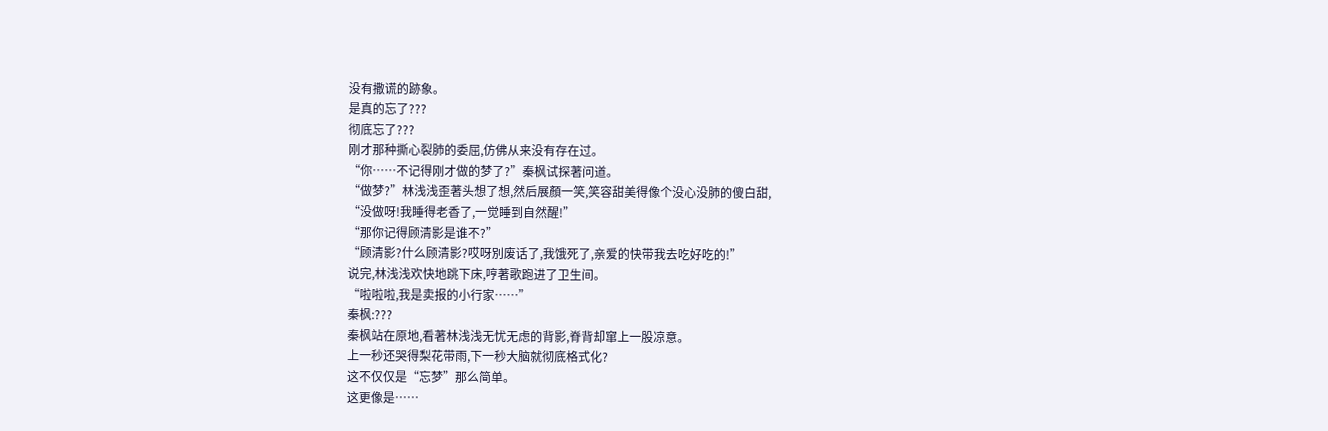没有撒谎的跡象。
是真的忘了???
彻底忘了???
刚才那种撕心裂肺的委屈,仿佛从来没有存在过。
“你……不记得刚才做的梦了?”秦枫试探著问道。
“做梦?”林浅浅歪著头想了想,然后展顏一笑,笑容甜美得像个没心没肺的傻白甜,
“没做呀!我睡得老香了,一觉睡到自然醒!”
“那你记得顾清影是谁不?”
“顾清影?什么顾清影?哎呀別废话了,我饿死了,亲爱的快带我去吃好吃的!”
说完,林浅浅欢快地跳下床,哼著歌跑进了卫生间。
“啦啦啦,我是卖报的小行家……”
秦枫:???
秦枫站在原地,看著林浅浅无忧无虑的背影,脊背却窜上一股凉意。
上一秒还哭得梨花带雨,下一秒大脑就彻底格式化?
这不仅仅是“忘梦”那么简单。
这更像是……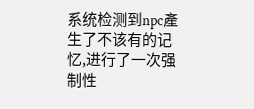系统检测到npc產生了不该有的记忆,进行了一次强制性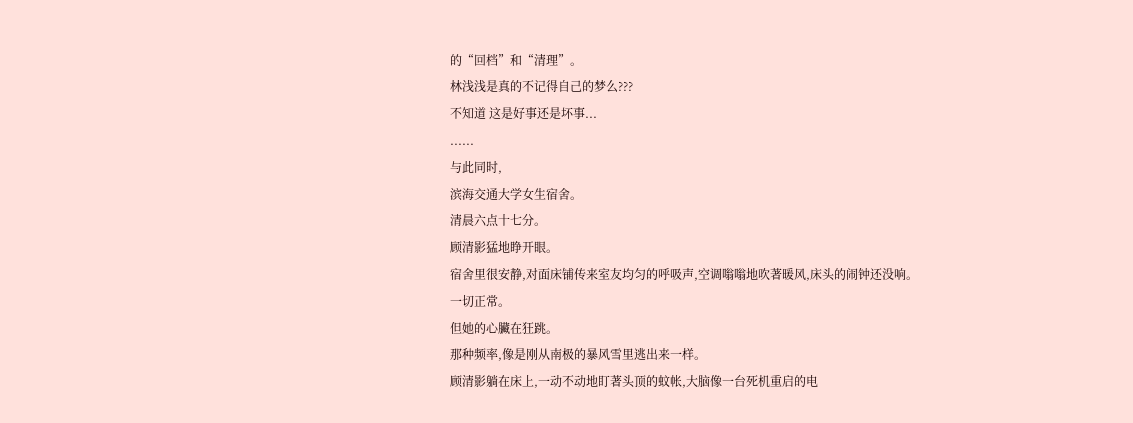的“回档”和“清理”。
林浅浅是真的不记得自己的梦么???
不知道 这是好事还是坏事...
......
与此同时,
滨海交通大学女生宿舍。
清晨六点十七分。
顾清影猛地睁开眼。
宿舍里很安静,对面床铺传来室友均匀的呼吸声,空调嗡嗡地吹著暖风,床头的闹钟还没响。
一切正常。
但她的心臟在狂跳。
那种频率,像是刚从南极的暴风雪里逃出来一样。
顾清影躺在床上,一动不动地盯著头顶的蚊帐,大脑像一台死机重启的电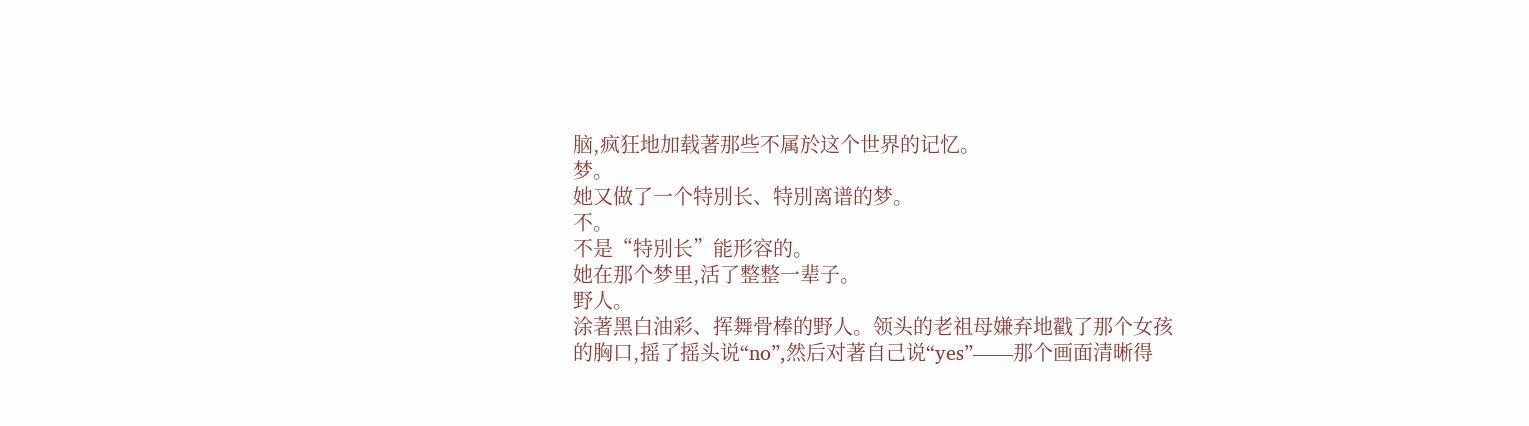脑,疯狂地加载著那些不属於这个世界的记忆。
梦。
她又做了一个特別长、特別离谱的梦。
不。
不是“特別长”能形容的。
她在那个梦里,活了整整一辈子。
野人。
涂著黑白油彩、挥舞骨棒的野人。领头的老祖母嫌弃地戳了那个女孩的胸口,摇了摇头说“no”,然后对著自己说“yes”——那个画面清晰得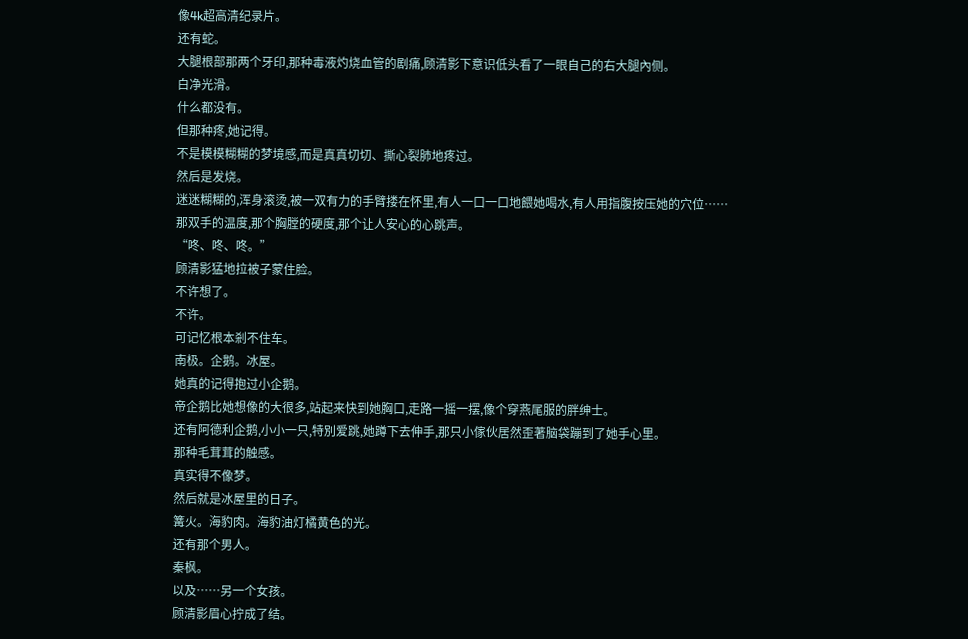像4k超高清纪录片。
还有蛇。
大腿根部那两个牙印,那种毒液灼烧血管的剧痛,顾清影下意识低头看了一眼自己的右大腿內侧。
白净光滑。
什么都没有。
但那种疼,她记得。
不是模模糊糊的梦境感,而是真真切切、撕心裂肺地疼过。
然后是发烧。
迷迷糊糊的,浑身滚烫,被一双有力的手臂搂在怀里,有人一口一口地餵她喝水,有人用指腹按压她的穴位……
那双手的温度,那个胸膛的硬度,那个让人安心的心跳声。
“咚、咚、咚。”
顾清影猛地拉被子蒙住脸。
不许想了。
不许。
可记忆根本剎不住车。
南极。企鹅。冰屋。
她真的记得抱过小企鹅。
帝企鹅比她想像的大很多,站起来快到她胸口,走路一摇一摆,像个穿燕尾服的胖绅士。
还有阿德利企鹅,小小一只,特別爱跳,她蹲下去伸手,那只小傢伙居然歪著脑袋蹦到了她手心里。
那种毛茸茸的触感。
真实得不像梦。
然后就是冰屋里的日子。
篝火。海豹肉。海豹油灯橘黄色的光。
还有那个男人。
秦枫。
以及……另一个女孩。
顾清影眉心拧成了结。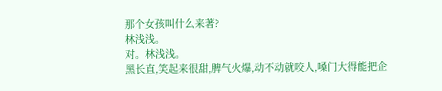那个女孩叫什么来著?
林浅浅。
对。林浅浅。
黑长直,笑起来很甜,脾气火爆,动不动就咬人,嗓门大得能把企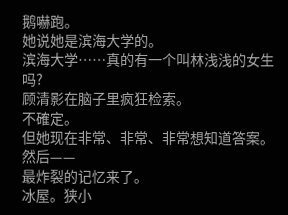鹅嚇跑。
她说她是滨海大学的。
滨海大学……真的有一个叫林浅浅的女生吗?
顾清影在脑子里疯狂检索。
不確定。
但她现在非常、非常、非常想知道答案。
然后——
最炸裂的记忆来了。
冰屋。狭小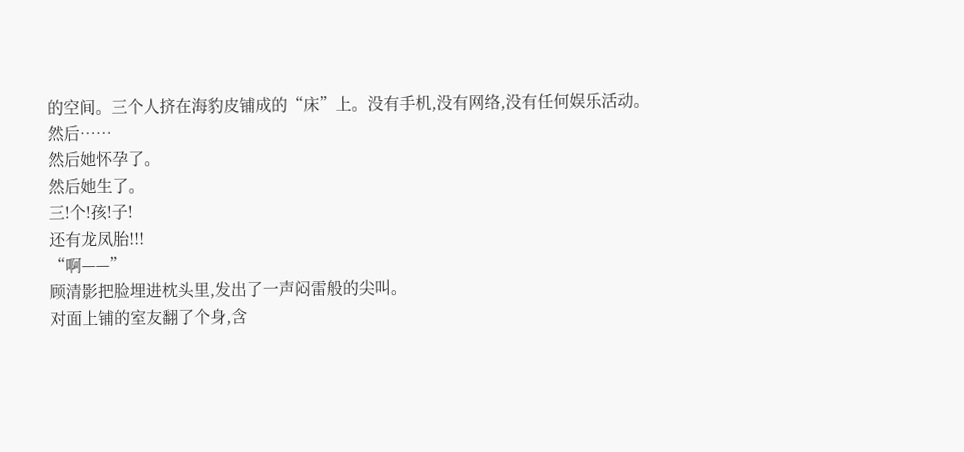的空间。三个人挤在海豹皮铺成的“床”上。没有手机,没有网络,没有任何娱乐活动。
然后……
然后她怀孕了。
然后她生了。
三!个!孩!子!
还有龙凤胎!!!
“啊——”
顾清影把脸埋进枕头里,发出了一声闷雷般的尖叫。
对面上铺的室友翻了个身,含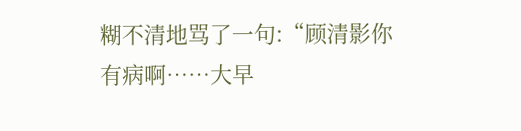糊不清地骂了一句:“顾清影你有病啊……大早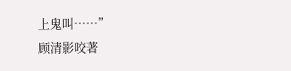上鬼叫……”
顾清影咬著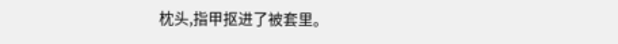枕头,指甲抠进了被套里。